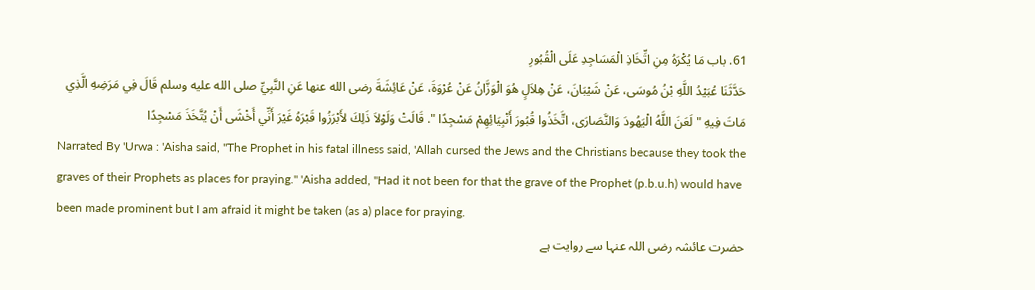61. باب مَا يُكْرَهُ مِنِ اتِّخَاذِ الْمَسَاجِدِ عَلَى الْقُبُورِ
حَدَّثَنَا عُبَيْدُ اللَّهِ بْنُ مُوسَى، عَنْ شَيْبَانَ، عَنْ هِلاَلٍ هُوَ الْوَزَّانُ عَنْ عُرْوَةَ، عَنْ عَائِشَةَ رضى الله عنها عَنِ النَّبِيِّ صلى الله عليه وسلم قَالَ فِي مَرَضِهِ الَّذِي مَاتَ فِيهِ " لَعَنَ اللَّهُ الْيَهُودَ وَالنَّصَارَى، اتَّخَذُوا قُبُورَ أَنْبِيَائِهِمْ مَسْجِدًا ". قَالَتْ وَلَوْلاَ ذَلِكَ لأَبْرَزُوا قَبْرَهُ غَيْرَ أَنِّي أَخْشَى أَنْ يُتَّخَذَ مَسْجِدًا
Narrated By 'Urwa : 'Aisha said, "The Prophet in his fatal illness said, 'Allah cursed the Jews and the Christians because they took the graves of their Prophets as places for praying." 'Aisha added, "Had it not been for that the grave of the Prophet (p.b.u.h) would have been made prominent but I am afraid it might be taken (as a) place for praying.
حضرت عائشہ رضی اللہ عنہا سے روایت ہے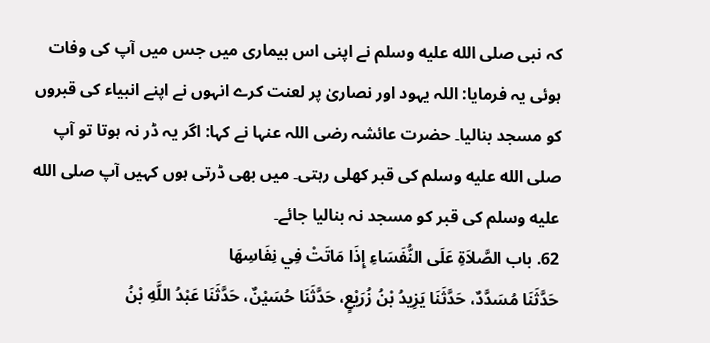کہ نبی صلى الله عليه وسلم نے اپنی اس بیماری میں جس میں آپ کی وفات ہوئی یہ فرمایا: اللہ یہود اور نصاریٰ پر لعنت کرے انہوں نے اپنے انبیاء کی قبروں کو مسجد بنالیا۔ حضرت عائشہ رضی اللہ عنہا نے کہا: اگر یہ ڈر نہ ہوتا تو آپ صلى الله عليه وسلم کی قبر کھلی رہتی۔ میں بھی ڈرتی ہوں کہیں آپ صلى الله عليه وسلم کی قبر کو مسجد نہ بنالیا جائے۔
62. باب الصَّلاَةِ عَلَى النُّفَسَاءِ إِذَا مَاتَتْ فِي نِفَاسِهَا
حَدَّثَنَا مُسَدَّدٌ، حَدَّثَنَا يَزِيدُ بْنُ زُرَيْعٍ، حَدَّثَنَا حُسَيْنٌ، حَدَّثَنَا عَبْدُ اللَّهِ بْنُ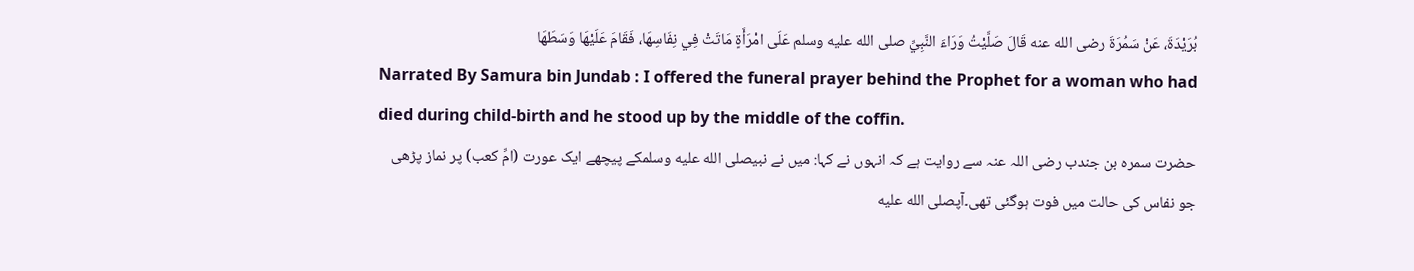بُرَيْدَةَ، عَنْ سَمُرَةَ رضى الله عنه قَالَ صَلَّيْتُ وَرَاءَ النَّبِيِّ صلى الله عليه وسلم عَلَى امْرَأَةٍ مَاتَتْ فِي نِفَاسِهَا، فَقَامَ عَلَيْهَا وَسَطَهَا
Narrated By Samura bin Jundab : I offered the funeral prayer behind the Prophet for a woman who had died during child-birth and he stood up by the middle of the coffin.
حضرت سمرہ بن جندب رضی اللہ عنہ سے روایت ہے کہ انہوں نے کہا: میں نے نبیصلى الله عليه وسلمکے پیچھے ایک عورت (امِّ کعب) پر نماز پڑھی جو نفاس کی حالت میں فوت ہوگئی تھی۔آپصلى الله عليه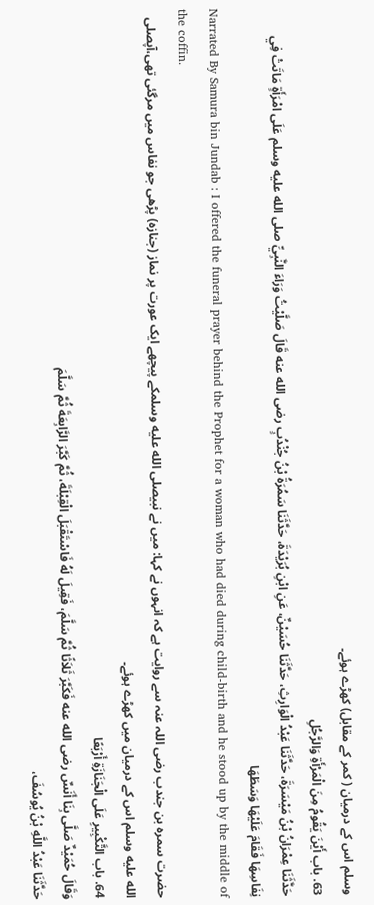وسلم اس کے درمیان ( کمر کے مقابل) کھڑے ہوئے۔
63. باب أَيْنَ يَقُومُ مِنَ الْمَرْأَةِ وَالرَّجُلِ
حَدَّثَنَا عِمْرَانُ بْنُ مَيْسَرَةَ، حَدَّثَنَا عَبْدُ الْوَارِثِ، حَدَّثَنَا حُسَيْنٌ، عَنِ ابْنِ بُرَيْدَةَ، حَدَّثَنَا سَمُرَةُ بْنُ جُنْدُبٍ رضى الله عنه قَالَ صَلَّيْتُ وَرَاءَ النَّبِيِّ صلى الله عليه وسلم عَلَى امْرَأَةٍ مَاتَتْ فِي نِفَاسِهَا فَقَامَ عَلَيْهَا وَسَطَهَا
Narrated By Samura bin Jundab : I offered the funeral prayer behind the Prophet for a woman who had died during child-birth and he stood up by the middle of the coffin.
حضرت سمرہ بن جندب رضی اللہ عنہ سے روایت ہے کہ انہوں نے کہا: میں نے نبیصلى الله عليه وسلمکے پیچھے ایک عورت پر نماز (جنازہ) پڑھی جو نفاس میں مرگئی تھی،آپصلى الله عليه وسلم اس کے درمیان میں کھڑے ہوئے۔
64. باب التَّكْبِيرِ عَلَى الْجَنَازَةِ أَرْبَعًا
وَقَالَ حُمَيْدٌ صَلَّى بِنَا أَنَسٌ رضى الله عنه فَكَبَّرَ ثَلاَثًا ثُمَّ سَلَّمَ، فَقِيلَ لَهُ فَاسْتَقْبَلَ الْقِبْلَةَ، ثُمَّ كَبَّرَ الرَّابِعَةَ ثُمَّ سَلَّمَ
حَدَّثَنَا عَبْدُ اللَّهِ بْنُ يُوسُفَ،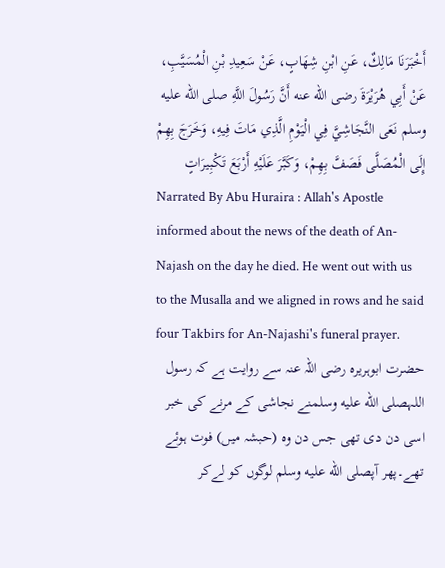أَخْبَرَنَا مَالِكٌ، عَنِ ابْنِ شِهَابٍ، عَنْ سَعِيدِ بْنِ الْمُسَيَّبِ، عَنْ أَبِي هُرَيْرَةَ رضى الله عنه أَنَّ رَسُولَ اللَّهِ صلى الله عليه وسلم نَعَى النَّجَاشِيَّ فِي الْيَوْمِ الَّذِي مَاتَ فِيهِ، وَخَرَجَ بِهِمْ إِلَى الْمُصَلَّى فَصَفَّ بِهِمْ، وَكَبَّرَ عَلَيْهِ أَرْبَعَ تَكْبِيرَاتٍ
Narrated By Abu Huraira : Allah's Apostle informed about the news of the death of An-Najash on the day he died. He went out with us to the Musalla and we aligned in rows and he said four Takbirs for An-Najashi's funeral prayer.
حضرت ابوہریرہ رضی اللہ عنہ سے روایت ہے کہ رسول اللہصلى الله عليه وسلمنے نجاشی کے مرنے کی خبر اسی دن دی تھی جس دن وہ (حبشہ میں) فوت ہوئے تھے۔پھر آپصلى الله عليه وسلم لوگوں کو لےکر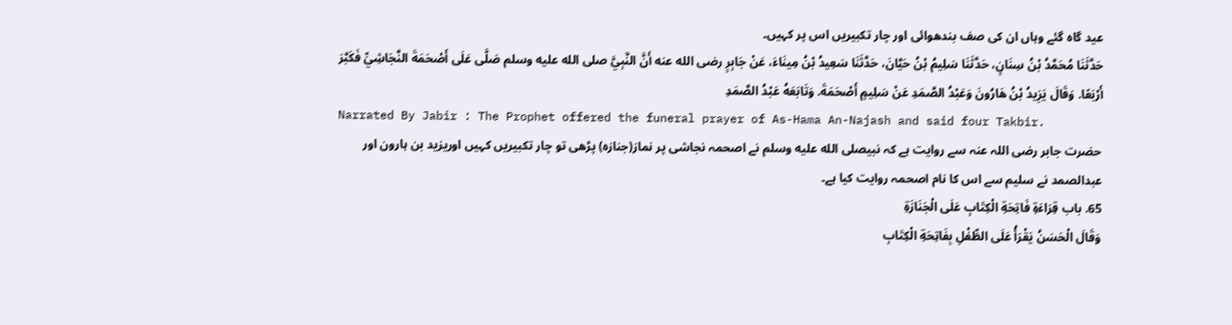عید گاہ گئے وہاں ان کی صف بندھوائی اور چار تکبیریں اس پر کہیں۔
حَدَّثَنَا مُحَمَّدُ بْنُ سِنَانٍ، حَدَّثَنَا سَلِيمُ بْنُ حَيَّانَ، حَدَّثَنَا سَعِيدُ بْنُ مِينَاءَ، عَنْ جَابِرٍ رضى الله عنه أَنَّ النَّبِيَّ صلى الله عليه وسلم صَلَّى عَلَى أَصْحَمَةَ النَّجَاشِيِّ فَكَبَّرَ أَرْبَعًا. وَقَالَ يَزِيدُ بْنُ هَارُونَ وَعَبْدُ الصَّمَدِ عَنْ سَلِيمٍ أَصْحَمَةَ. وَتَابَعَهُ عَبْدُ الصَّمَدِ
Narrated By Jabir : The Prophet offered the funeral prayer of As-Hama An-Najash and said four Takbir.
حضرت جابر رضی اللہ عنہ سے روایت ہے کہ نبیصلى الله عليه وسلم نے اصحمہ نجاشی پر نماز(جنازہ) پڑھی تو چار تکبیریں کہیں اوریزید بن ہارون اور عبدالصمد نے سلیم سے اس کا نام اصحمہ روایت کیا ہے۔
65. باب قِرَاءَةِ فَاتِحَةِ الْكِتَابِ عَلَى الْجَنَازَةِ
وَقَالَ الْحَسَنُ يَقْرَأُ عَلَى الطِّفْلِ بِفَاتِحَةِ الْكِتَابِ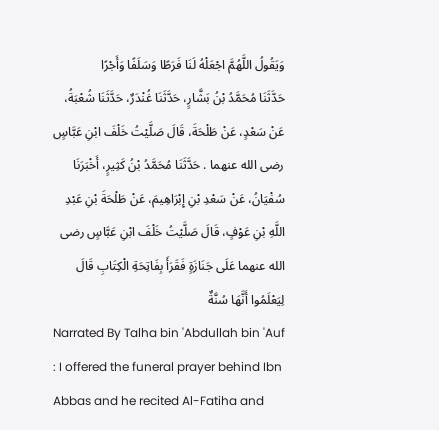وَيَقُولُ اللَّهُمَّ اجْعَلْهُ لَنَا فَرَطًا وَسَلَفًا وَأَجْرًا
حَدَّثَنَا مُحَمَّدُ بْنُ بَشَّارٍ، حَدَّثَنَا غُنْدَرٌ، حَدَّثَنَا شُعْبَةُ، عَنْ سَعْدٍ، عَنْ طَلْحَةَ، قَالَ صَلَّيْتُ خَلْفَ ابْنِ عَبَّاسٍ رضى الله عنهما . حَدَّثَنَا مُحَمَّدُ بْنُ كَثِيرٍ، أَخْبَرَنَا سُفْيَانُ، عَنْ سَعْدِ بْنِ إِبْرَاهِيمَ، عَنْ طَلْحَةَ بْنِ عَبْدِ اللَّهِ بْنِ عَوْفٍ، قَالَ صَلَّيْتُ خَلْفَ ابْنِ عَبَّاسٍ رضى الله عنهما عَلَى جَنَازَةٍ فَقَرَأَ بِفَاتِحَةِ الْكِتَابِ قَالَ لِيَعْلَمُوا أَنَّهَا سُنَّةٌ
Narrated By Talha bin 'Abdullah bin 'Auf : I offered the funeral prayer behind Ibn Abbas and he recited Al-Fatiha and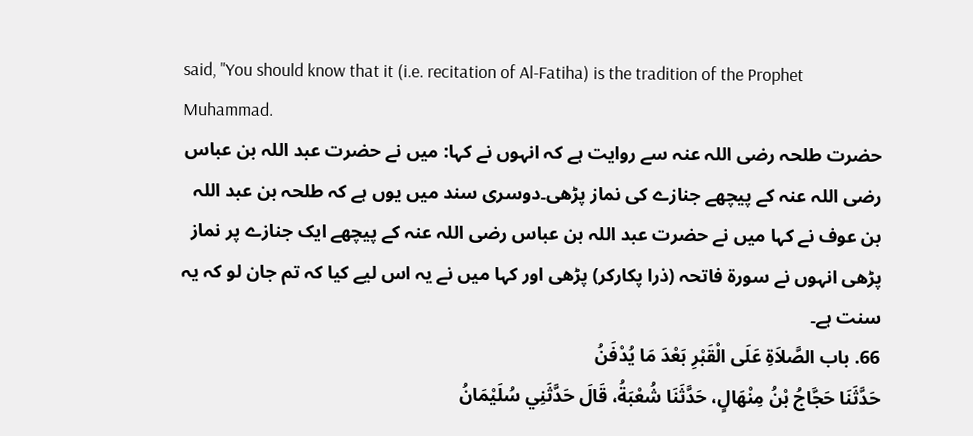said, "You should know that it (i.e. recitation of Al-Fatiha) is the tradition of the Prophet Muhammad.
حضرت طلحہ رضی اللہ عنہ سے روایت ہے کہ انہوں نے کہا: میں نے حضرت عبد اللہ بن عباس رضی اللہ عنہ کے پیچھے جنازے کی نماز پڑھی۔دوسری سند میں یوں ہے کہ طلحہ بن عبد اللہ بن عوف نے کہا میں نے حضرت عبد اللہ بن عباس رضی اللہ عنہ کے پیچھے ایک جنازے پر نماز پڑھی انہوں نے سورۃ فاتحہ (ذرا پکارکر) پڑھی اور کہا میں نے یہ اس لیے کیا کہ تم جان لو کہ یہ سنت ہے۔
66. باب الصَّلاَةِ عَلَى الْقَبْرِ بَعْدَ مَا يُدْفَنُ
حَدَّثَنَا حَجَّاجُ بْنُ مِنْهَالٍ، حَدَّثَنَا شُعْبَةُ، قَالَ حَدَّثَنِي سُلَيْمَانُ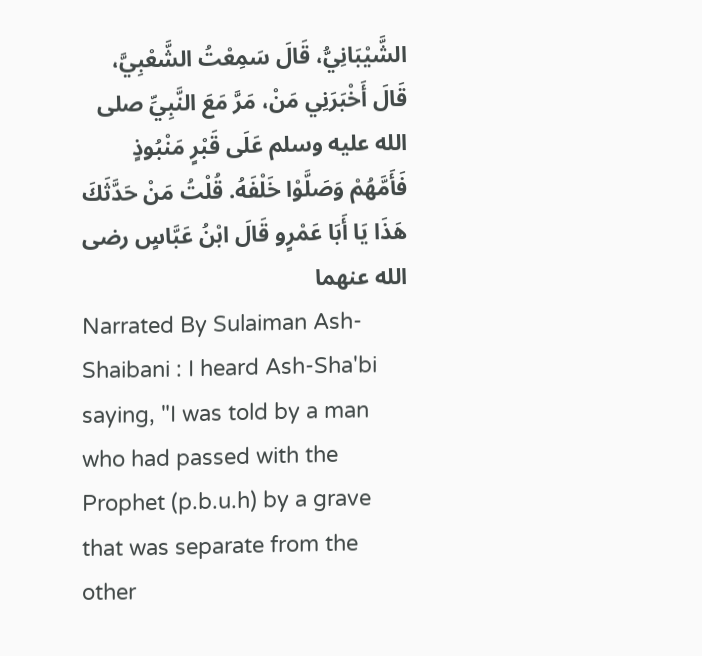الشَّيْبَانِيُّ، قَالَ سَمِعْتُ الشَّعْبِيَّ، قَالَ أَخْبَرَنِي مَنْ، مَرَّ مَعَ النَّبِيِّ صلى الله عليه وسلم عَلَى قَبْرٍ مَنْبُوذٍ فَأَمَّهُمْ وَصَلَّوْا خَلْفَهُ. قُلْتُ مَنْ حَدَّثَكَ هَذَا يَا أَبَا عَمْرٍو قَالَ ابْنُ عَبَّاسٍ رضى الله عنهما
Narrated By Sulaiman Ash-Shaibani : I heard Ash-Sha'bi saying, "I was told by a man who had passed with the Prophet (p.b.u.h) by a grave that was separate from the other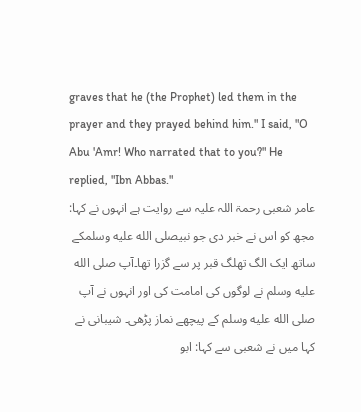graves that he (the Prophet) led them in the prayer and they prayed behind him." I said, "O Abu 'Amr! Who narrated that to you?" He replied, "Ibn Abbas."
عامر شعبی رحمۃ اللہ علیہ سے روایت ہے انہوں نے کہا: مجھ کو اس نے خبر دی جو نبیصلى الله عليه وسلمکے ساتھ ایک الگ تھلگ قبر پر سے گزرا تھا۔آپ صلى الله عليه وسلم نے لوگوں کی امامت کی اور انہوں نے آپ صلى الله عليه وسلم کے پیچھے نماز پڑھی۔ شیبانی نے کہا میں نے شعبی سے کہا: ابو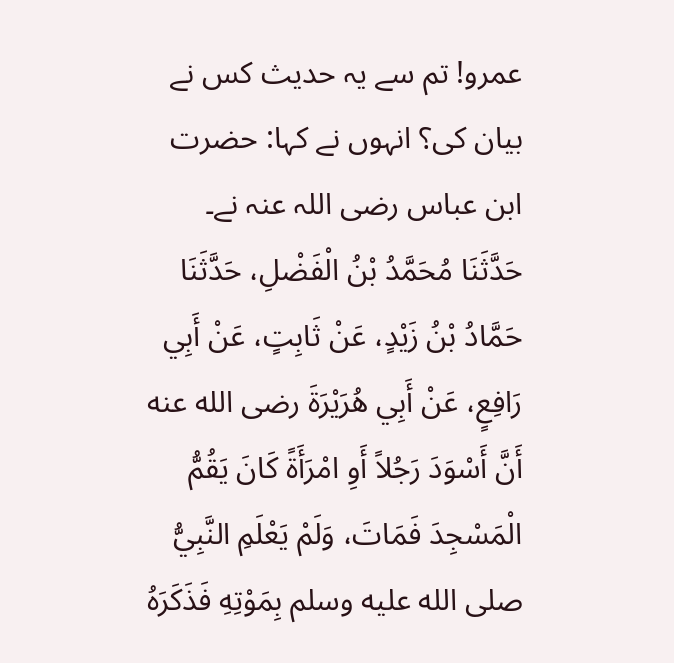عمرو! تم سے یہ حدیث کس نے بیان کی؟ انہوں نے کہا: حضرت ابن عباس رضی اللہ عنہ نے۔
حَدَّثَنَا مُحَمَّدُ بْنُ الْفَضْلِ، حَدَّثَنَا حَمَّادُ بْنُ زَيْدٍ، عَنْ ثَابِتٍ، عَنْ أَبِي رَافِعٍ، عَنْ أَبِي هُرَيْرَةَ رضى الله عنه أَنَّ أَسْوَدَ رَجُلاً أَوِ امْرَأَةً كَانَ يَقُمُّ الْمَسْجِدَ فَمَاتَ، وَلَمْ يَعْلَمِ النَّبِيُّ صلى الله عليه وسلم بِمَوْتِهِ فَذَكَرَهُ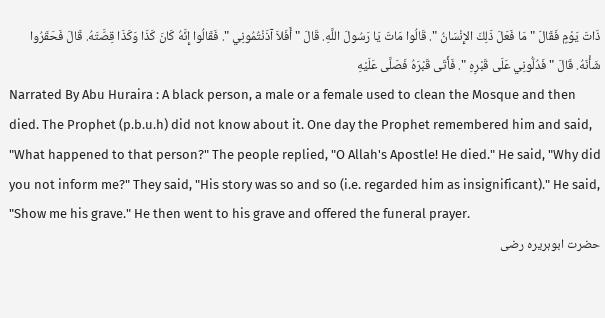ذَاتَ يَوْمٍ فَقَالَ " مَا فَعَلَ ذَلِكَ الإِنْسَانُ ". قَالُوا مَاتَ يَا رَسُولَ اللَّهِ. قَالَ " أَفَلاَ آذَنْتُمُونِي ". فَقَالُوا إِنَّهُ كَانَ كَذَا وَكَذَا قِصَّتَهُ. قَالَ فَحَقَرُوا شَأْنَهُ. قَالَ " فَدُلُّونِي عَلَى قَبْرِهِ ". فَأَتَى قَبْرَهُ فَصَلَّى عَلَيْهِ
Narrated By Abu Huraira : A black person, a male or a female used to clean the Mosque and then died. The Prophet (p.b.u.h) did not know about it. One day the Prophet remembered him and said, "What happened to that person?" The people replied, "O Allah's Apostle! He died." He said, "Why did you not inform me?" They said, "His story was so and so (i.e. regarded him as insignificant)." He said, "Show me his grave." He then went to his grave and offered the funeral prayer.
حضرت ابوہریرہ رضی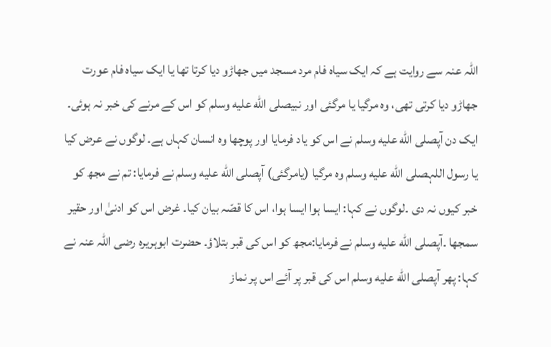اللہ عنہ سے روایت ہے کہ ایک سیاہ فام مرد مسجد میں جھاڑو دیا کرتا تھا یا ایک سیاہ فام عورت جھاڑو دیا کرتی تھی، وہ مرگیا یا مرگئی اور نبیصلى الله عليه وسلم کو اس کے مرنے کی خبر نہ ہوئی۔ ایک دن آپصلى الله عليه وسلم نے اس کو یاد فرمایا اور پوچھا وہ انسان کہاں ہے۔ لوگوں نے عرض کیا یا رسول اللہصلى الله عليه وسلم وہ مرگیا (یامرگئی) آپصلى الله عليه وسلم نے فرمایا: تم نے مجھ کو خبر کیوں نہ دی ۔لوگوں نے کہا: ایسا ہوا ایسا ہوا، اس کا قصّہ بیان کیا۔ غرض اس کو ادنیٰ اور حقیر سمجھا ۔آپصلى الله عليه وسلم نے فرمایا:مجھ کو اس کی قبر بتلاؤ۔ حضرت ابوہریرہ رضی اللہ عنہ نے کہا: پھر آپصلى الله عليه وسلم اس کی قبر پر آئے اس پر نماز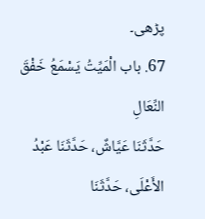پڑھی۔
67. باب الْمَيِّتُ يَسْمَعُ خَفْقَ النِّعَالِ
حَدَّثَنَا عَيَّاشٌ، حَدَّثَنَا عَبْدُ الأَعْلَى، حَدَّثَنَا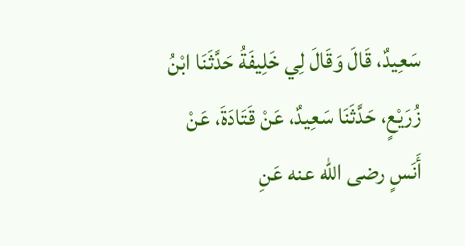سَعِيدٌ، قَالَ وَقَالَ لِي خَلِيفَةُ حَدَّثَنَا ابْنُ زُرَيْعٍ، حَدَّثَنَا سَعِيدٌ، عَنْ قَتَادَةَ، عَنْ أَنَسٍ رضى الله عنه عَنِ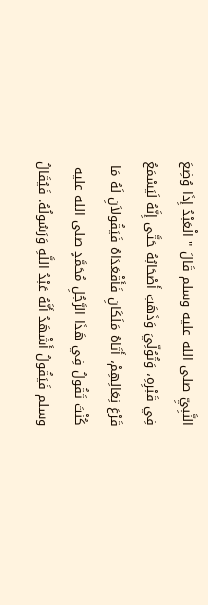النَّبِيِّ صلى الله عليه وسلم قَالَ " الْعَبْدُ إِذَا وُضِعَ فِي قَبْرِهِ، وَتُوُلِّيَ وَذَهَبَ أَصْحَابُهُ حَتَّى إِنَّهُ لَيَسْمَعُ قَرْعَ نِعَالِهِمْ، أَتَاهُ مَلَكَانِ فَأَقْعَدَاهُ فَيَقُولاَنِ لَهُ مَا كُنْتَ تَقُولُ فِي هَذَا الرَّجُلِ مُحَمَّدٍ صلى الله عليه وسلم فَيَقُولُ أَشْهَدُ أَنَّهُ عَبْدُ اللَّهِ وَرَسُولُهُ. فَيُقَالُ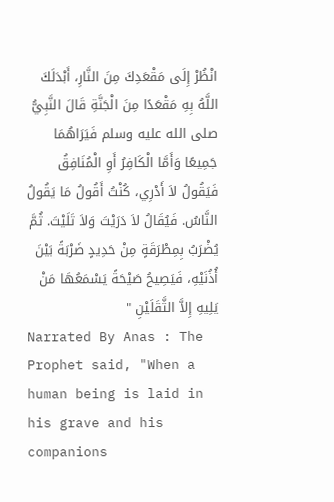انْظُرْ إِلَى مَقْعَدِكَ مِنَ النَّارِ، أَبْدَلَكَ اللَّهُ بِهِ مَقْعَدًا مِنَ الْجَنَّةِ قَالَ النَّبِيُّ صلى الله عليه وسلم فَيَرَاهُمَا جَمِيعًا وَأَمَّا الْكَافِرُ أَوِ الْمُنَافِقُ فَيَقُولُ لاَ أَدْرِي، كُنْتُ أَقُولُ مَا يَقُولُ النَّاسُ. فَيُقَالُ لاَ دَرَيْتَ وَلاَ تَلَيْتَ. ثُمَّ يُضْرَبُ بِمِطْرَقَةٍ مِنْ حَدِيدٍ ضَرْبَةً بَيْنَ أُذُنَيْهِ، فَيَصِيحُ صَيْحَةً يَسْمَعُهَا مَنْ يَلِيهِ إِلاَّ الثَّقَلَيْنِ "
Narrated By Anas : The Prophet said, "When a human being is laid in his grave and his companions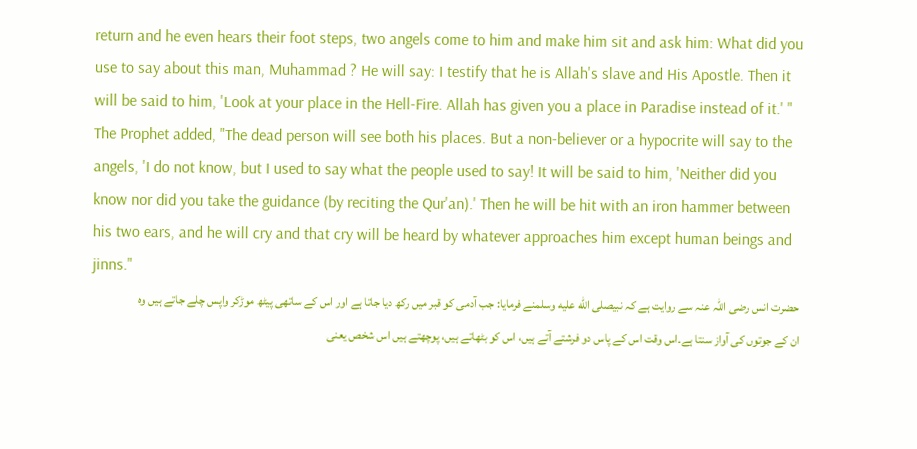return and he even hears their foot steps, two angels come to him and make him sit and ask him: What did you use to say about this man, Muhammad ? He will say: I testify that he is Allah's slave and His Apostle. Then it will be said to him, 'Look at your place in the Hell-Fire. Allah has given you a place in Paradise instead of it.' " The Prophet added, "The dead person will see both his places. But a non-believer or a hypocrite will say to the angels, 'I do not know, but I used to say what the people used to say! It will be said to him, 'Neither did you know nor did you take the guidance (by reciting the Qur'an).' Then he will be hit with an iron hammer between his two ears, and he will cry and that cry will be heard by whatever approaches him except human beings and jinns."
حضرت انس رضی اللہ عنہ سے روایت ہے کہ نبیصلى الله عليه وسلمنے فرمایا: جب آدمی کو قبر میں رکھ دیا جاتا ہے اور اس کے ساتھی پیٹھ موڑکر واپس چلے جاتے ہیں وہ ان کے جوتوں کی آواز سنتا ہے۔اس وقت اس کے پاس دو فرشتے آتے ہیں، اس کو بٹھاتے ہیں، پوچھتے ہیں اس شخص یعنی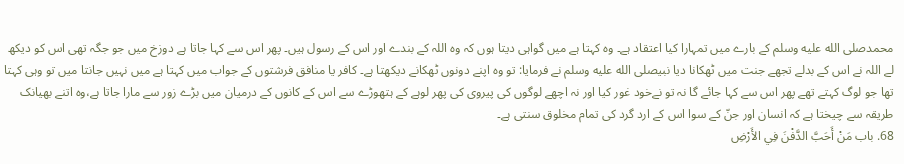محمدصلى الله عليه وسلم کے بارے میں تمہارا کیا اعتقاد ہے۔ وہ کہتا ہے میں گواہی دیتا ہوں کہ وہ اللہ کے بندے اور اس کے رسول ہیں۔ پھر اس سے کہا جاتا ہے دوزخ میں جو جگہ تھی اس کو دیکھ لے اللہ نے اس کے بدلے تجھے جنت میں ٹھکانا دیا نبیصلى الله عليه وسلم نے فرمایا: تو وہ اپنے دونوں ٹھکانے دیکھتا ہے۔ کافر یا منافق فرشتوں کے جواب میں کہتا ہے میں نہیں جانتا میں تو وہی کہتا تھا جو لوگ کہتے تھے پھر اس سے کہا جائے گا نہ تو نےخود غور کیا اور نہ اچھے لوگوں کی پیروی کی پھر لوہے کے ہتھوڑے سے اس کے کانوں کے درمیان میں بڑے زور سے مارا جاتا ہے،وہ اتنے بھیانک طریقہ سے چیختا ہے کہ انسان اور جنّ کے سوا اس کے ارد گرد کی تمام مخلوق سنتی ہے۔
68. باب مَنْ أَحَبَّ الدَّفْنَ فِي الأَرْضِ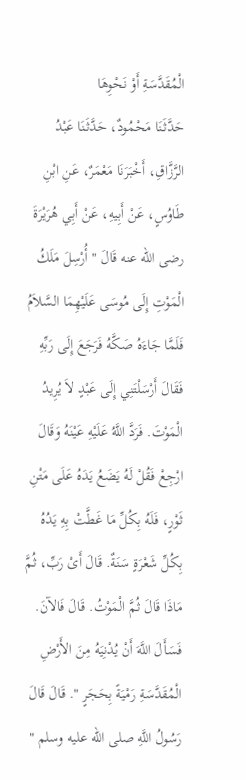الْمُقَدَّسَةِ أَوْ نَحْوِهَا
حَدَّثَنَا مَحْمُودٌ، حَدَّثَنَا عَبْدُ الرَّزَّاقِ، أَخْبَرَنَا مَعْمَرٌ، عَنِ ابْنِ طَاوُسٍ، عَنْ أَبِيهِ، عَنْ أَبِي هُرَيْرَةَ رضى الله عنه قَالَ " أُرْسِلَ مَلَكُ الْمَوْتِ إِلَى مُوسَى عَلَيْهِمَا السَّلاَمُ فَلَمَّا جَاءَهُ صَكَّهُ فَرَجَعَ إِلَى رَبِّهِ فَقَالَ أَرْسَلْتَنِي إِلَى عَبْدٍ لاَ يُرِيدُ الْمَوْتَ. فَرَدَّ اللَّهُ عَلَيْهِ عَيْنَهُ وَقَالَ ارْجِعْ فَقُلْ لَهُ يَضَعُ يَدَهُ عَلَى مَتْنِ ثَوْرٍ، فَلَهُ بِكُلِّ مَا غَطَّتْ بِهِ يَدُهُ بِكُلِّ شَعْرَةٍ سَنَةٌ. قَالَ أَىْ رَبِّ، ثُمَّ مَاذَا قَالَ ثُمَّ الْمَوْتُ. قَالَ فَالآنَ. فَسَأَلَ اللَّهَ أَنْ يُدْنِيَهُ مِنَ الأَرْضِ الْمُقَدَّسَةِ رَمْيَةً بِحَجَرٍ ". قَالَ قَالَ رَسُولُ اللَّهِ صلى الله عليه وسلم "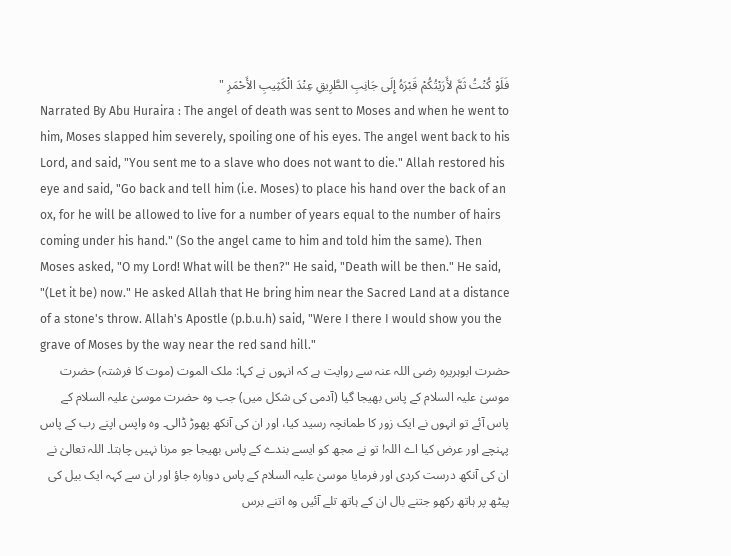فَلَوْ كُنْتُ ثَمَّ لأَرَيْتُكُمْ قَبْرَهُ إِلَى جَانِبِ الطَّرِيقِ عِنْدَ الْكَثِيبِ الأَحْمَرِ "
Narrated By Abu Huraira : The angel of death was sent to Moses and when he went to him, Moses slapped him severely, spoiling one of his eyes. The angel went back to his Lord, and said, "You sent me to a slave who does not want to die." Allah restored his eye and said, "Go back and tell him (i.e. Moses) to place his hand over the back of an ox, for he will be allowed to live for a number of years equal to the number of hairs coming under his hand." (So the angel came to him and told him the same). Then Moses asked, "O my Lord! What will be then?" He said, "Death will be then." He said, "(Let it be) now." He asked Allah that He bring him near the Sacred Land at a distance of a stone's throw. Allah's Apostle (p.b.u.h) said, "Were I there I would show you the grave of Moses by the way near the red sand hill."
حضرت ابوہریرہ رضی اللہ عنہ سے روایت ہے کہ انہوں نے کہا: ملک الموت (موت کا فرشتہ) حضرت موسیٰ علیہ السلام کے پاس بھیجا گیا (آدمی کی شکل میں) جب وہ حضرت موسیٰ علیہ السلام کے پاس آئے تو انہوں نے ایک زور کا طمانچہ رسید کیا، اور ان کی آنکھ پھوڑ ڈالی۔ وہ واپس اپنے رب کے پاس پہنچے اور عرض کیا اے اللہ! تو نے مجھ کو ایسے بندے کے پاس بھیجا جو مرنا نہیں چاہتا۔ اللہ تعالیٰ نے ان کی آنکھ درست کردی اور فرمایا موسیٰ علیہ السلام کے پاس دوبارہ جاؤ اور ان سے کہہ ایک بیل کی پیٹھ پر ہاتھ رکھو جتنے بال ان کے ہاتھ تلے آئیں وہ اتنے برس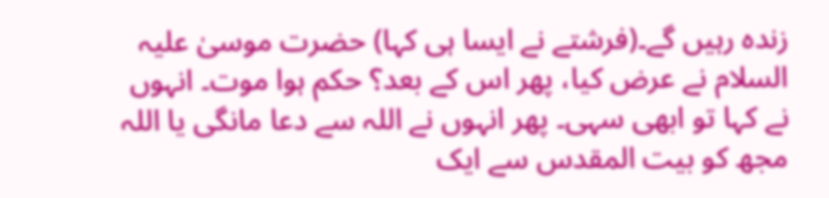زندہ رہیں گے۔(فرشتے نے ایسا ہی کہا) حضرت موسیٰ علیہ السلام نے عرض کیا، پھر اس کے بعد؟ حکم ہوا موت۔ انہوں نے کہا تو ابھی سہی۔ پھر انہوں نے اللہ سے دعا مانگی یا اللہ مجھ کو بیت المقدس سے ایک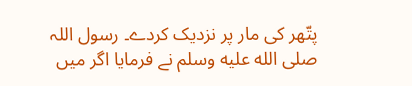پتّھر کی مار پر نزدیک کردے۔ رسول اللہ صلى الله عليه وسلم نے فرمایا اگر میں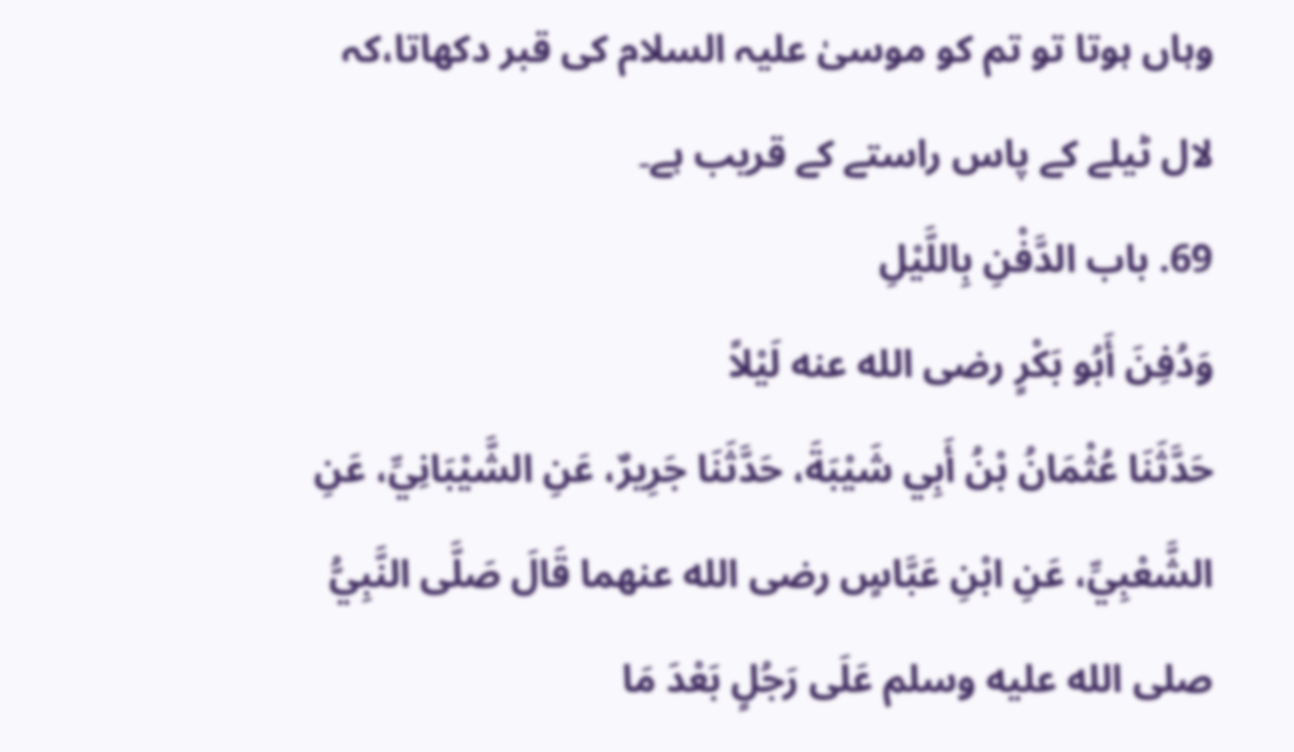وہاں ہوتا تو تم کو موسیٰ علیہ السلام کی قبر دکھاتا،کہ لال ٹیلے کے پاس راستے کے قریب ہے۔
69. باب الدَّفْنِ بِاللَّيْلِ
وَدُفِنَ أَبُو بَكْرٍ رضى الله عنه لَيْلاً
حَدَّثَنَا عُثْمَانُ بْنُ أَبِي شَيْبَةَ، حَدَّثَنَا جَرِيرٌ، عَنِ الشَّيْبَانِيِّ، عَنِ الشَّعْبِيِّ، عَنِ ابْنِ عَبَّاسٍ رضى الله عنهما قَالَ صَلَّى النَّبِيُّ صلى الله عليه وسلم عَلَى رَجُلٍ بَعْدَ مَا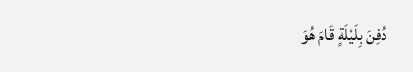دُفِنَ بِلَيْلَةٍ قَامَ هُوَ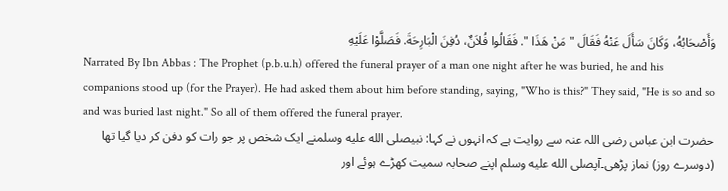وَأَصْحَابُهُ، وَكَانَ سَأَلَ عَنْهُ فَقَالَ " مَنْ هَذَا ". فَقَالُوا فُلاَنٌ، دُفِنَ الْبَارِحَةَ. فَصَلَّوْا عَلَيْهِ
Narrated By Ibn Abbas : The Prophet (p.b.u.h) offered the funeral prayer of a man one night after he was buried, he and his companions stood up (for the Prayer). He had asked them about him before standing, saying, "Who is this?" They said, "He is so and so and was buried last night." So all of them offered the funeral prayer.
حضرت ابن عباس رضی اللہ عنہ سے روایت ہے کہ انہوں نے کہا: نبیصلى الله عليه وسلمنے ایک شخص پر جو رات کو دفن کر دیا گیا تھا (دوسرے روز) نماز پڑھی۔آپصلى الله عليه وسلم اپنے صحابہ سمیت کھڑے ہوئے اور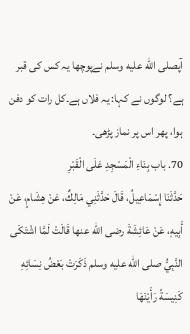آپصلى الله عليه وسلم نےپوچھا یہ کس کی قبر ہے؟ لوگوں نے کہا: یہ فلاں ہے۔کل رات کو دفن ہوا، پھر اس پر نماز پڑھی۔
70. باب بِنَاءِ الْمَسْجِدِ عَلَى الْقَبْرِ
حَدَّثَنَا إِسْمَاعِيلُ، قَالَ حَدَّثَنِي مَالِكٌ، عَنْ هِشَامٍ، عَنْ أَبِيهِ، عَنْ عَائِشَةَ رضى الله عنها قَالَتْ لَمَّا اشْتَكَى النَّبِيُّ صلى الله عليه وسلم ذَكَرَتْ بَعْضُ نِسَائِهِ كَنِيسَةً رَأَيْنَهَا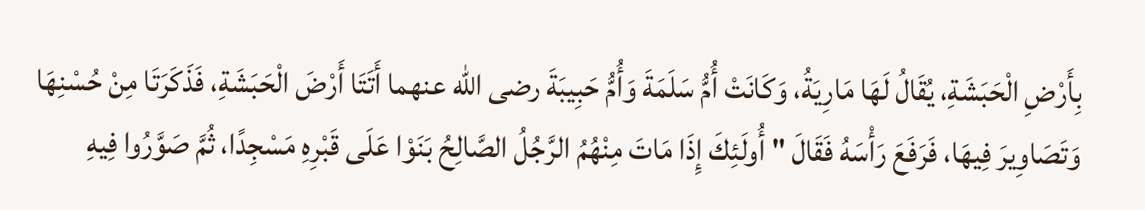بِأَرْضِ الْحَبَشَةِ، يُقَالُ لَهَا مَارِيَةُ، وَكَانَتْ أُمُّ سَلَمَةَ وَأُمُّ حَبِيبَةَ رضى الله عنهما أَتَتَا أَرْضَ الْحَبَشَةِ، فَذَكَرَتَا مِنْ حُسْنِهَا وَتَصَاوِيرَ فِيهَا، فَرَفَعَ رَأْسَهُ فَقَالَ " أُولَئِكَ إِذَا مَاتَ مِنْهُمُ الرَّجُلُ الصَّالِحُ بَنَوْا عَلَى قَبْرِهِ مَسْجِدًا، ثُمَّ صَوَّرُوا فِيهِ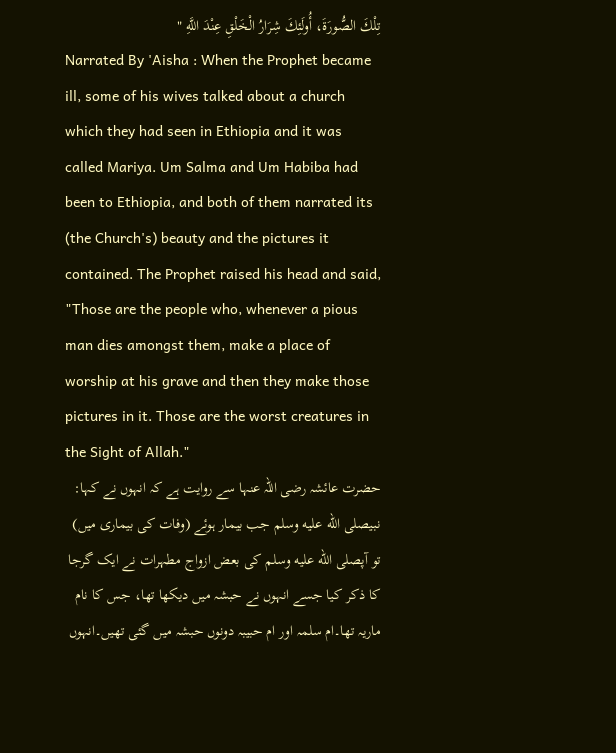تِلْكَ الصُّورَةَ، أُولَئِكَ شِرَارُ الْخَلْقِ عِنْدَ اللَّهِ "
Narrated By 'Aisha : When the Prophet became ill, some of his wives talked about a church which they had seen in Ethiopia and it was called Mariya. Um Salma and Um Habiba had been to Ethiopia, and both of them narrated its (the Church's) beauty and the pictures it contained. The Prophet raised his head and said, "Those are the people who, whenever a pious man dies amongst them, make a place of worship at his grave and then they make those pictures in it. Those are the worst creatures in the Sight of Allah."
حضرت عائشہ رضی اللہ عنہا سے روایت ہے کہ انہوں نے کہا: نبیصلى الله عليه وسلم جب بیمار ہوئے (وفات کی بیماری میں) تو آپصلى الله عليه وسلم کی بعض ازواج مطہرات نے ایک گرجا کا ذکر کیا جسے انہوں نے حبشہ میں دیکھا تھا، جس کا نام ماریہ تھا۔ام سلمہ اور ام حبیبہ دونوں حبشہ میں گئی تھیں۔انہوں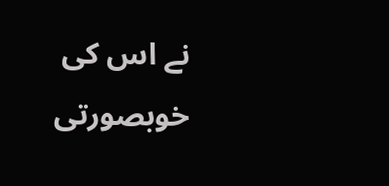نے اس کی خوبصورتی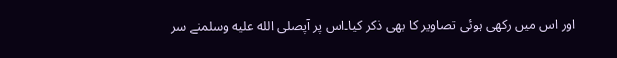اور اس میں رکھی ہوئی تصاویر کا بھی ذکر کیا۔اس پر آپصلى الله عليه وسلمنے سر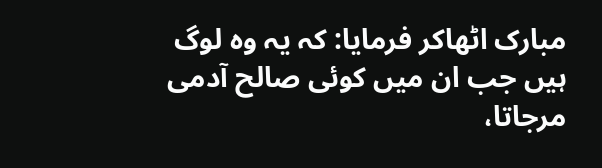مبارک اٹھاکر فرمایا: کہ یہ وہ لوگ ہیں جب ان میں کوئی صالح آدمی مرجاتا،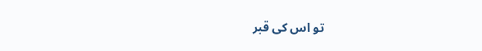تو اس کی قبر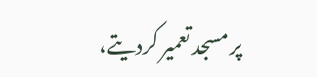پر مسجد تعمیر کردیتے،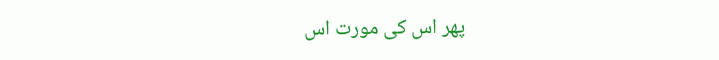پھر اس کی مورت اس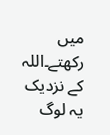میں رکھتے۔اللہ کے نزدیک یہ لوگ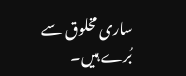ساری مخلوق سے بُرے ہیں۔